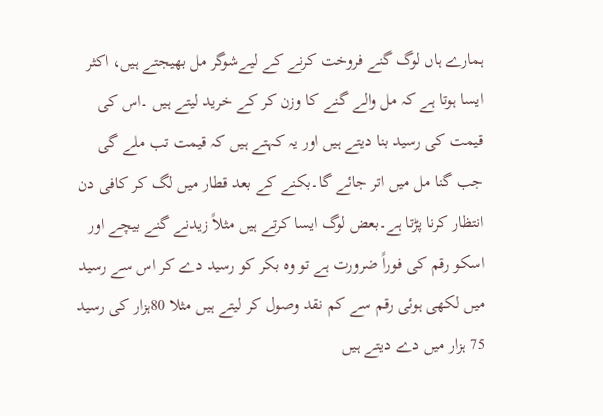ہمارے ہاں لوگ گنے فروخت کرنے کے لیےشوگر مل بھیجتے ہیں، اکثر ایسا ہوتا ہے کہ مل والے گنے کا وزن کر کے خرید لیتے ہیں ۔اس کی قیمت کی رسید بنا دیتے ہیں اور یہ کہتے ہیں کہ قیمت تب ملے گی جب گنا مل میں اتر جائے گا۔بکنے کے بعد قطار میں لگ کر کافی دن انتظار کرنا پڑتا ہے۔بعض لوگ ایسا کرتے ہیں مثلاً زیدنے گنے بیچے اور اسکو رقم کی فوراً ضرورت ہے تو وہ بکر کو رسید دے کر اس سے رسید میں لکھی ہوئی رقم سے کم نقد وصول کر لیتے ہیں مثلا 80ہزار کی رسید 75 ہزار میں دے دیتے ہیں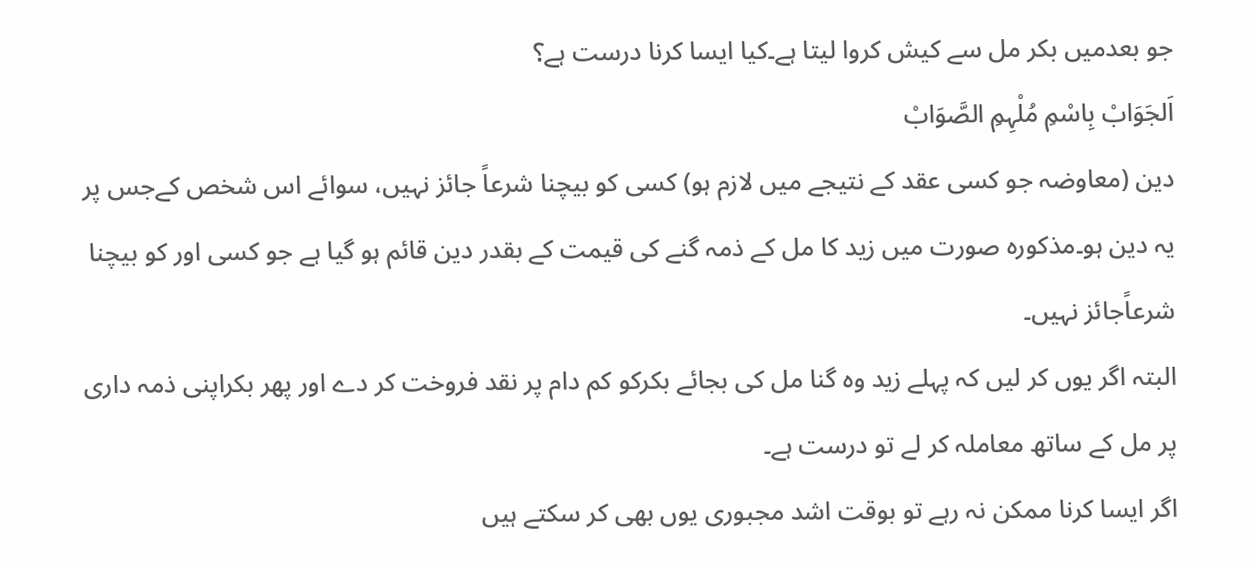جو بعدمیں بکر مل سے کیش کروا لیتا ہے۔کیا ایسا کرنا درست ہے؟
اَلجَوَابْ بِاسْمِ مُلْہِمِ الصَّوَابْ
دین (معاوضہ جو کسی عقد کے نتیجے میں لازم ہو) کسی کو بیچنا شرعاً جائز نہیں، سوائے اس شخص کےجس پر یہ دین ہو۔مذکورہ صورت میں زید کا مل کے ذمہ گنے کی قیمت کے بقدر دین قائم ہو گیا ہے جو کسی اور کو بیچنا شرعاًجائز نہیں۔
البتہ اگر یوں کر لیں کہ پہلے زید وہ گنا مل کی بجائے بکرکو کم دام پر نقد فروخت کر دے اور پھر بکراپنی ذمہ داری پر مل کے ساتھ معاملہ کر لے تو درست ہے۔
اگر ایسا کرنا ممکن نہ رہے تو بوقت اشد مجبوری یوں بھی کر سکتے ہیں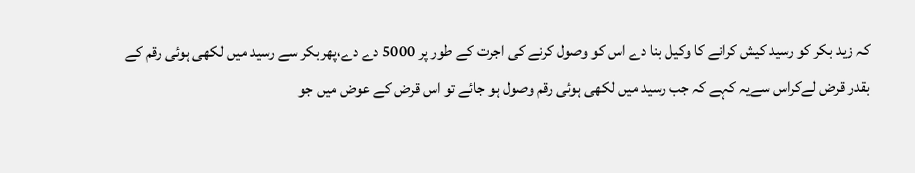کہ زید بکر کو رسید کیش کرانے کا وکیل بنا دے اس کو وصول کرنے کی اجرت کے طور پر 5000 دے دے،پھربکر سے رسید میں لکھی ہوئی رقم کے بقدر قرض لےکراس سےیہ کہے کہ جب رسید میں لکھی ہوئی رقم وصول ہو جائے تو اس قرض کے عوض میں جو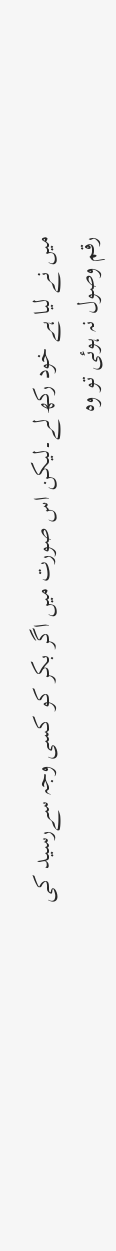میں نے لیا ہے خود رکھ لے۔لیکن اس صورت میں اگر بکر کو کسی وجہ سےرسید کی رقم وصول نہ ہوئی تو وہ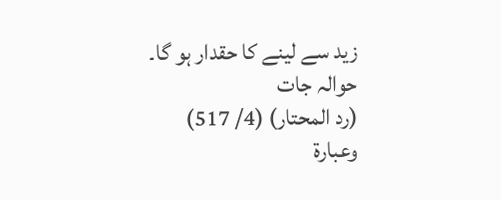زید سے لینے کا حقدار ہو گا۔
حوالہ جات
(رد المحتار) (4/ 517)
وعبارة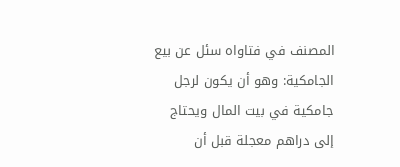المصنف في فتاواه سئل عن بيع الجامكية: وهو أن يكون لرجل جامكية في بيت المال ويحتاج إلى دراهم معجلة قبل أن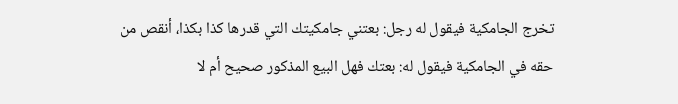تخرج الجامكية فيقول له رجل: بعتني جامكيتك التي قدرها كذا بكذا، أنقص من حقه في الجامكية فيقول له: بعتك فهل البيع المذكور صحيح أم لا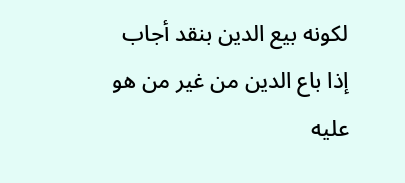لكونه بيع الدين بنقد أجاب إذا باع الدين من غير من هو عليه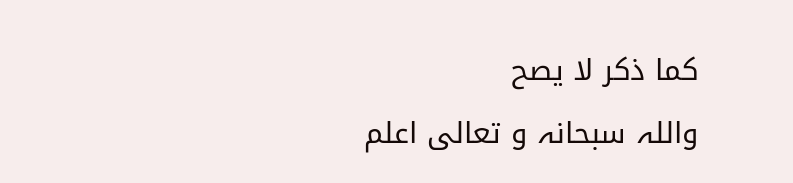كما ذكر لا يصح
واللہ سبحانہ و تعالی اعلم